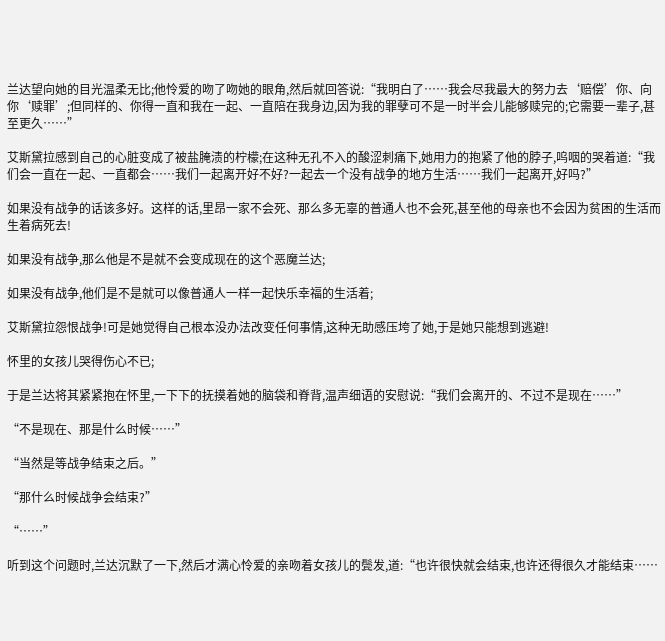兰达望向她的目光温柔无比;他怜爱的吻了吻她的眼角,然后就回答说:“我明白了……我会尽我最大的努力去‘赔偿’你、向你‘赎罪’;但同样的、你得一直和我在一起、一直陪在我身边,因为我的罪孽可不是一时半会儿能够赎完的;它需要一辈子,甚至更久……”

艾斯黛拉感到自己的心脏变成了被盐腌渍的柠檬;在这种无孔不入的酸涩刺痛下,她用力的抱紧了他的脖子,呜咽的哭着道:“我们会一直在一起、一直都会……我们一起离开好不好?一起去一个没有战争的地方生活……我们一起离开,好吗?”

如果没有战争的话该多好。这样的话,里昂一家不会死、那么多无辜的普通人也不会死,甚至他的母亲也不会因为贫困的生活而生着病死去!

如果没有战争,那么他是不是就不会变成现在的这个恶魔兰达;

如果没有战争,他们是不是就可以像普通人一样一起快乐幸福的生活着;

艾斯黛拉怨恨战争!可是她觉得自己根本没办法改变任何事情,这种无助感压垮了她,于是她只能想到逃避!

怀里的女孩儿哭得伤心不已;

于是兰达将其紧紧抱在怀里,一下下的抚摸着她的脑袋和脊背,温声细语的安慰说:“我们会离开的、不过不是现在……”

“不是现在、那是什么时候……”

“当然是等战争结束之后。”

“那什么时候战争会结束?”

“……”

听到这个问题时,兰达沉默了一下,然后才满心怜爱的亲吻着女孩儿的鬓发,道:“也许很快就会结束,也许还得很久才能结束……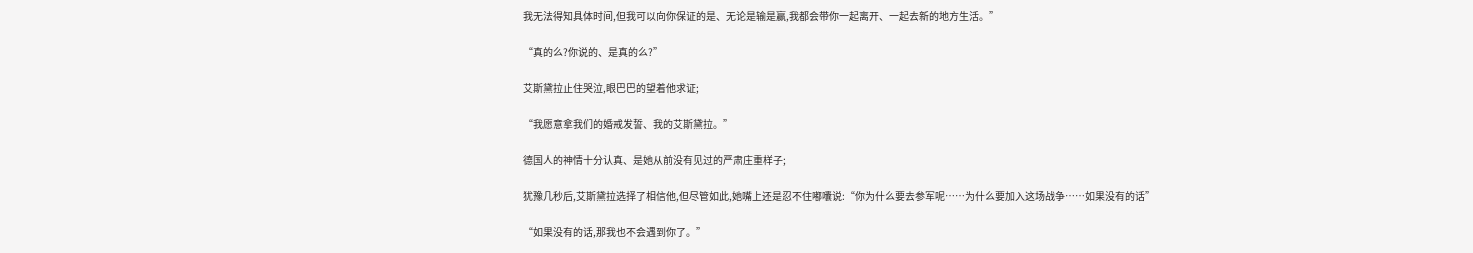我无法得知具体时间,但我可以向你保证的是、无论是输是赢,我都会带你一起离开、一起去新的地方生活。”

“真的么?你说的、是真的么?”

艾斯黛拉止住哭泣,眼巴巴的望着他求证;

“我愿意拿我们的婚戒发誓、我的艾斯黛拉。”

德国人的神情十分认真、是她从前没有见过的严肃庄重样子;

犹豫几秒后,艾斯黛拉选择了相信他,但尽管如此,她嘴上还是忍不住嘟囔说:“你为什么要去参军呢……为什么要加入这场战争……如果没有的话”

“如果没有的话,那我也不会遇到你了。”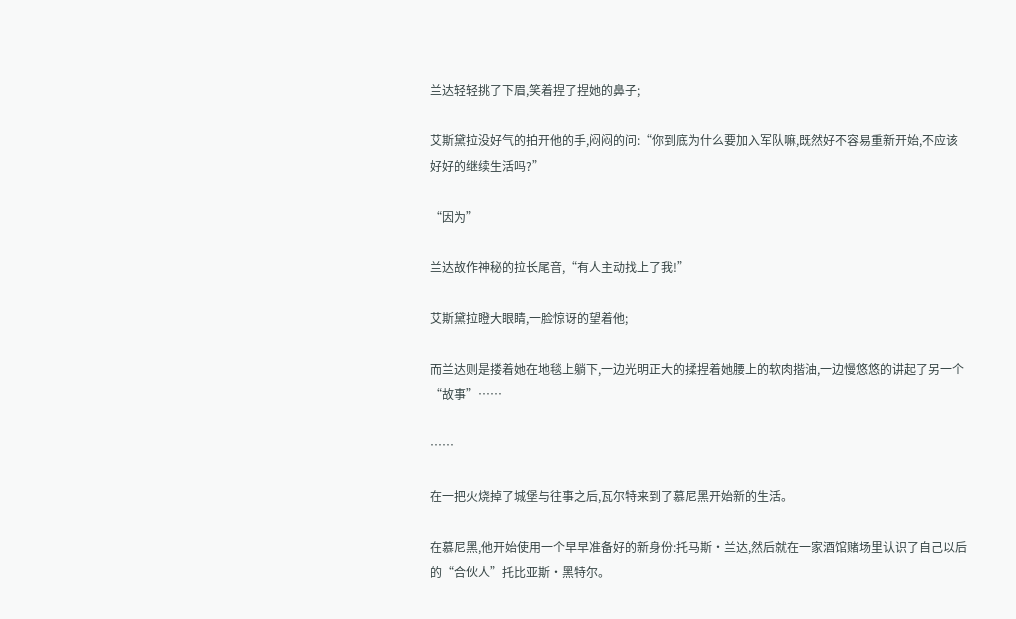兰达轻轻挑了下眉,笑着捏了捏她的鼻子;

艾斯黛拉没好气的拍开他的手,闷闷的问:“你到底为什么要加入军队嘛,既然好不容易重新开始,不应该好好的继续生活吗?”

“因为”

兰达故作神秘的拉长尾音,“有人主动找上了我!”

艾斯黛拉瞪大眼睛,一脸惊讶的望着他;

而兰达则是搂着她在地毯上躺下,一边光明正大的揉捏着她腰上的软肉揩油,一边慢悠悠的讲起了另一个“故事”……

……

在一把火烧掉了城堡与往事之后,瓦尔特来到了慕尼黑开始新的生活。

在慕尼黑,他开始使用一个早早准备好的新身份:托马斯·兰达,然后就在一家酒馆赌场里认识了自己以后的“合伙人”托比亚斯·黑特尔。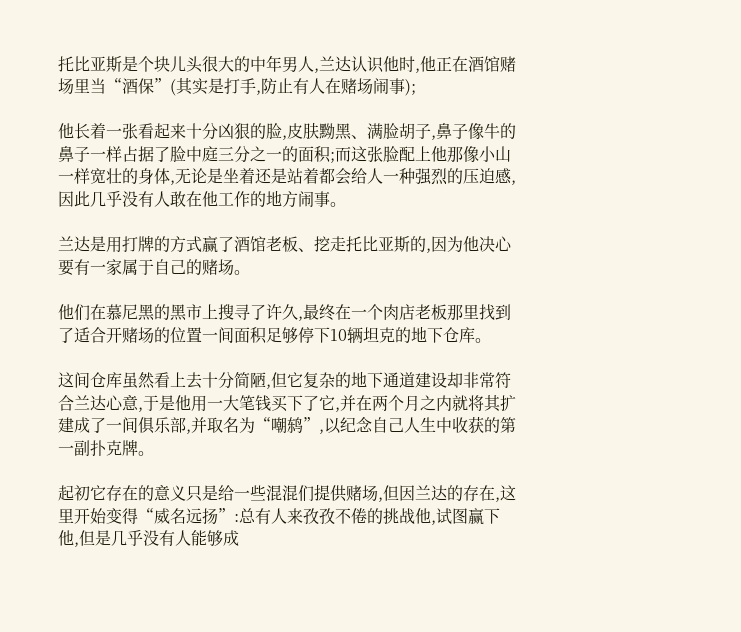托比亚斯是个块儿头很大的中年男人,兰达认识他时,他正在酒馆赌场里当“酒保”(其实是打手,防止有人在赌场闹事);

他长着一张看起来十分凶狠的脸,皮肤黝黑、满脸胡子,鼻子像牛的鼻子一样占据了脸中庭三分之一的面积;而这张脸配上他那像小山一样宽壮的身体,无论是坐着还是站着都会给人一种强烈的压迫感,因此几乎没有人敢在他工作的地方闹事。

兰达是用打牌的方式赢了酒馆老板、挖走托比亚斯的,因为他决心要有一家属于自己的赌场。

他们在慕尼黑的黑市上搜寻了许久,最终在一个肉店老板那里找到了适合开赌场的位置一间面积足够停下10辆坦克的地下仓库。

这间仓库虽然看上去十分简陋,但它复杂的地下通道建设却非常符合兰达心意,于是他用一大笔钱买下了它,并在两个月之内就将其扩建成了一间俱乐部,并取名为“嘲鸫”,以纪念自己人生中收获的第一副扑克牌。

起初它存在的意义只是给一些混混们提供赌场,但因兰达的存在,这里开始变得“威名远扬”:总有人来孜孜不倦的挑战他,试图赢下他,但是几乎没有人能够成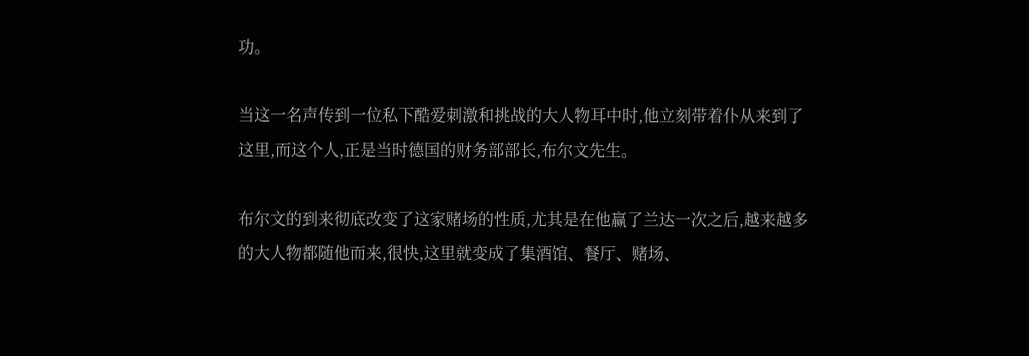功。

当这一名声传到一位私下酷爱刺激和挑战的大人物耳中时,他立刻带着仆从来到了这里,而这个人,正是当时德国的财务部部长,布尔文先生。

布尔文的到来彻底改变了这家赌场的性质,尤其是在他赢了兰达一次之后,越来越多的大人物都随他而来,很快,这里就变成了集酒馆、餐厅、赌场、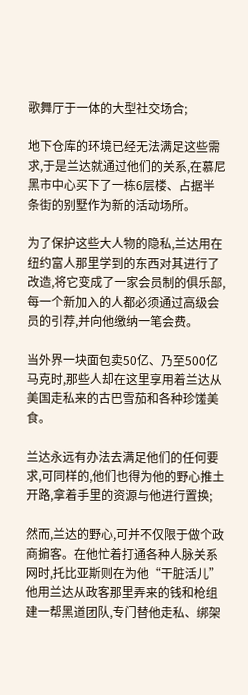歌舞厅于一体的大型社交场合;

地下仓库的环境已经无法满足这些需求,于是兰达就通过他们的关系,在慕尼黑市中心买下了一栋6层楼、占据半条街的别墅作为新的活动场所。

为了保护这些大人物的隐私,兰达用在纽约富人那里学到的东西对其进行了改造,将它变成了一家会员制的俱乐部,每一个新加入的人都必须通过高级会员的引荐,并向他缴纳一笔会费。

当外界一块面包卖50亿、乃至500亿马克时,那些人却在这里享用着兰达从美国走私来的古巴雪茄和各种珍馐美食。

兰达永远有办法去满足他们的任何要求,可同样的,他们也得为他的野心推土开路,拿着手里的资源与他进行置换;

然而,兰达的野心,可并不仅限于做个政商掮客。在他忙着打通各种人脉关系网时,托比亚斯则在为他“干脏活儿”他用兰达从政客那里弄来的钱和枪组建一帮黑道团队,专门替他走私、绑架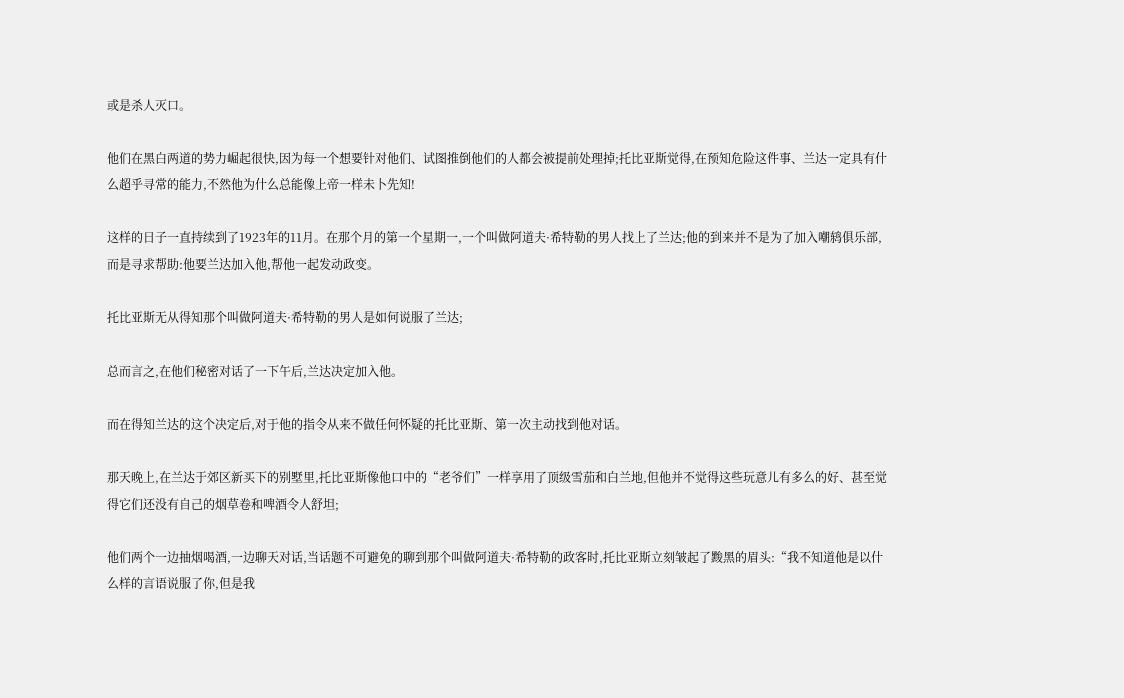或是杀人灭口。

他们在黑白两道的势力崛起很快,因为每一个想要针对他们、试图推倒他们的人都会被提前处理掉;托比亚斯觉得,在预知危险这件事、兰达一定具有什么超乎寻常的能力,不然他为什么总能像上帝一样未卜先知!

这样的日子一直持续到了1923年的11月。在那个月的第一个星期一,一个叫做阿道夫·希特勒的男人找上了兰达;他的到来并不是为了加入嘲鸫俱乐部,而是寻求帮助:他要兰达加入他,帮他一起发动政变。

托比亚斯无从得知那个叫做阿道夫·希特勒的男人是如何说服了兰达;

总而言之,在他们秘密对话了一下午后,兰达决定加入他。

而在得知兰达的这个决定后,对于他的指令从来不做任何怀疑的托比亚斯、第一次主动找到他对话。

那天晚上,在兰达于郊区新买下的别墅里,托比亚斯像他口中的“老爷们”一样享用了顶级雪茄和白兰地,但他并不觉得这些玩意儿有多么的好、甚至觉得它们还没有自己的烟草卷和啤酒令人舒坦;

他们两个一边抽烟喝酒,一边聊天对话,当话题不可避免的聊到那个叫做阿道夫·希特勒的政客时,托比亚斯立刻皱起了黢黑的眉头:“我不知道他是以什么样的言语说服了你,但是我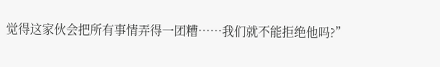觉得这家伙会把所有事情弄得一团糟……我们就不能拒绝他吗?”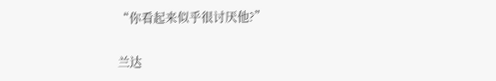“你看起来似乎很讨厌他?”

兰达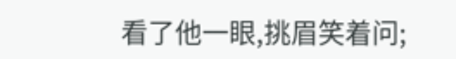看了他一眼,挑眉笑着问;